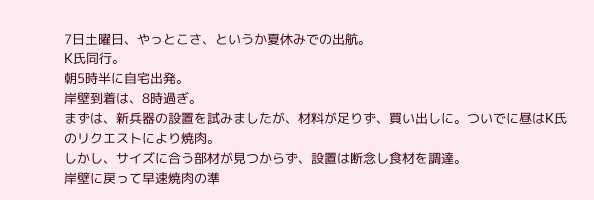7日土曜日、やっとこさ、というか夏休みでの出航。
K氏同行。
朝5時半に自宅出発。
岸壁到着は、8時過ぎ。
まずは、新兵器の設置を試みましたが、材料が足りず、買い出しに。ついでに昼はK氏のリクエストにより焼肉。
しかし、サイズに合う部材が見つからず、設置は断念し食材を調達。
岸壁に戻って早速焼肉の準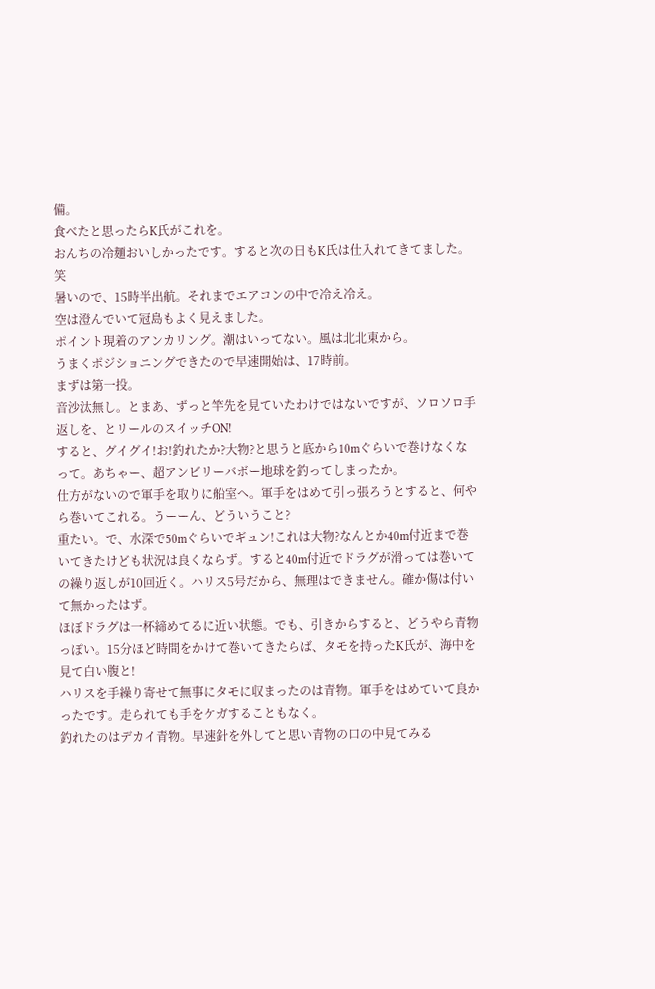備。
食べたと思ったらK氏がこれを。
おんちの冷麺おいしかったです。すると次の日もK氏は仕入れてきてました。笑
暑いので、15時半出航。それまでエアコンの中で冷え冷え。
空は澄んでいて冠島もよく見えました。
ポイント現着のアンカリング。潮はいってない。風は北北東から。
うまくポジショニングできたので早速開始は、17時前。
まずは第一投。
音沙汰無し。とまあ、ずっと竿先を見ていたわけではないですが、ソロソロ手返しを、とリールのスイッチON!
すると、グイグイ!お!釣れたか?大物?と思うと底から10mぐらいで巻けなくなって。あちゃー、超アンビリーバボー地球を釣ってしまったか。
仕方がないので軍手を取りに船室へ。軍手をはめて引っ張ろうとすると、何やら巻いてこれる。うーーん、どういうこと?
重たい。で、水深で50mぐらいでギュン!これは大物?なんとか40m付近まで巻いてきたけども状況は良くならず。すると40m付近でドラグが滑っては巻いての繰り返しが10回近く。ハリス5号だから、無理はできません。確か傷は付いて無かったはず。
ほぼドラグは一杯締めてるに近い状態。でも、引きからすると、どうやら青物っぽい。15分ほど時間をかけて巻いてきたらば、タモを持ったK氏が、海中を見て白い腹と!
ハリスを手繰り寄せて無事にタモに収まったのは青物。軍手をはめていて良かったです。走られても手をケガすることもなく。
釣れたのはデカイ青物。早速針を外してと思い青物の口の中見てみる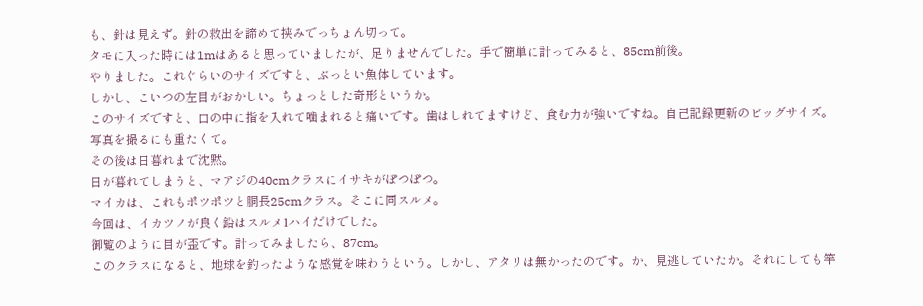も、針は見えず。針の救出を諦めて挟みでっちょん切って。
タモに入った時には1mはあると思っていましたが、足りませんでした。手で簡単に計ってみると、85cm前後。
やりました。これぐらいのサイズですと、ぶっとい魚体しています。
しかし、こいつの左目がおかしい。ちょっとした奇形というか。
このサイズですと、口の中に指を入れて噛まれると痛いです。歯はしれてますけど、食む力が強いですね。自己記録更新のビッグサイズ。写真を撮るにも重たくて。
その後は日暮れまで沈黙。
日が暮れてしまうと、マアジの40cmクラスにイサキがぽつぽつ。
マイカは、これもポツポツと胴長25cmクラス。そこに同スルメ。
今回は、イカツノが良く鉛はスルメ1ハイだけでした。
御覧のように目が歪です。計ってみましたら、87cm。
このクラスになると、地球を釣ったような感覚を味わうという。しかし、アタリは無かったのです。か、見逃していたか。それにしても竿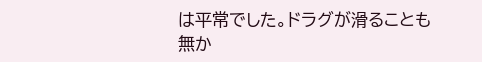は平常でした。ドラグが滑ることも無か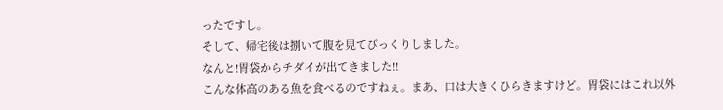ったですし。
そして、帰宅後は捌いて腹を見てびっくりしました。
なんと!胃袋からチダイが出てきました!!
こんな体高のある魚を食べるのですねぇ。まあ、口は大きくひらきますけど。胃袋にはこれ以外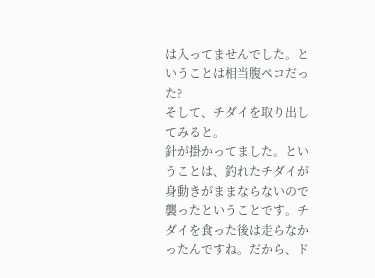は入ってませんでした。ということは相当腹ペコだった?
そして、チダイを取り出してみると。
針が掛かってました。ということは、釣れたチダイが身動きがままならないので襲ったということです。チダイを食った後は走らなかったんですね。だから、ド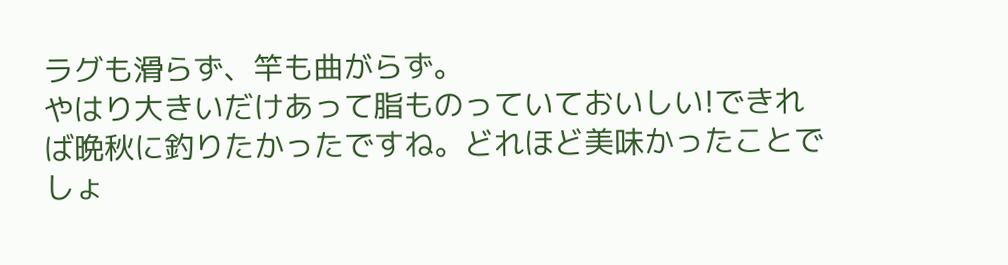ラグも滑らず、竿も曲がらず。
やはり大きいだけあって脂ものっていておいしい!できれば晩秋に釣りたかったですね。どれほど美味かったことでしょ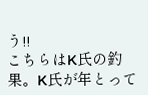う!!
こちらはK氏の釣果。K氏が年とって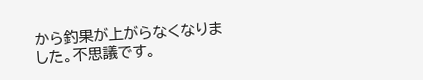から釣果が上がらなくなりました。不思議です。